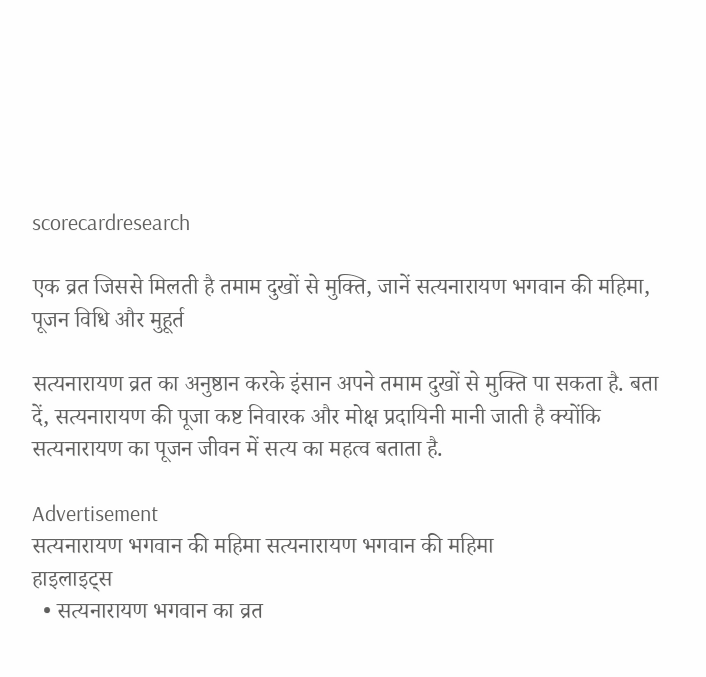scorecardresearch

एक व्रत जिससे मिलती है तमाम दुखों से मुक्ति, जानें सत्यनारायण भगवान की महिमा, पूजन विधि और मुहूर्त

सत्यनारायण व्रत का अनुष्ठान करके इंसान अपने तमाम दुखों से मुक्ति पा सकता है. बता दें, सत्यनारायण की पूजा कष्ट निवारक और मोक्ष प्रदायिनी मानी जाती है क्योंकि सत्यनारायण का पूजन जीवन में सत्य का महत्व बताता है.

Advertisement
सत्यनारायण भगवान की महिमा सत्यनारायण भगवान की महिमा
हाइलाइट्स
  • सत्यनारायण भगवान का व्रत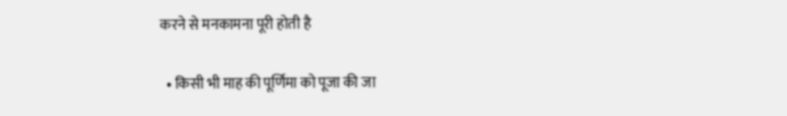करने से मनकामना पूरी होती है

  • किसी भी माह की पूर्णिमा को पूजा की जा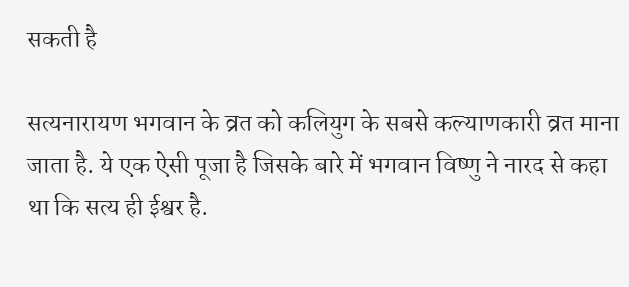सकती है

सत्यनारायण भगवान के व्रत को कलियुग के सबसे कल्याणकारी व्रत माना जाता है. ये एक ऐसी पूजा है जिसके बारे में भगवान विष्णु ने नारद से कहा था कि सत्य ही ईश्वर है.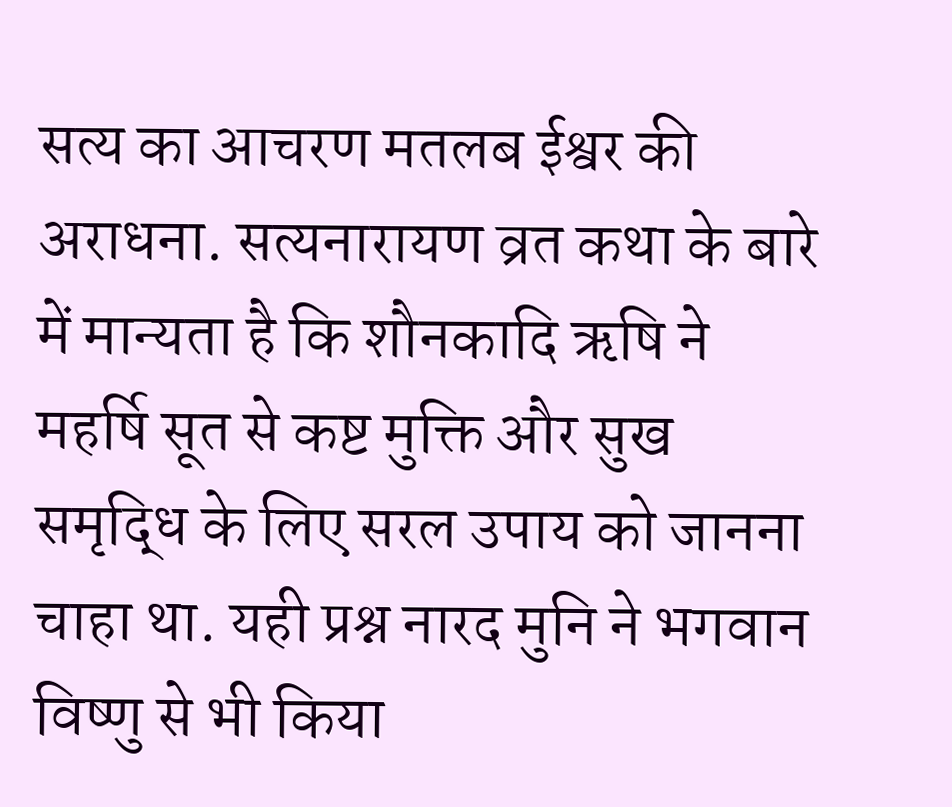सत्य का आचरण मतलब ईश्वर की अराधना. सत्यनारायण व्रत कथा के बारे में मान्यता है कि शौनकादि ऋषि ने महर्षि सूत से कष्ट मुक्ति और सुख समृद्धि के लिए सरल उपाय को जानना चाहा था. यही प्रश्न नारद मुनि ने भगवान विष्णु से भी किया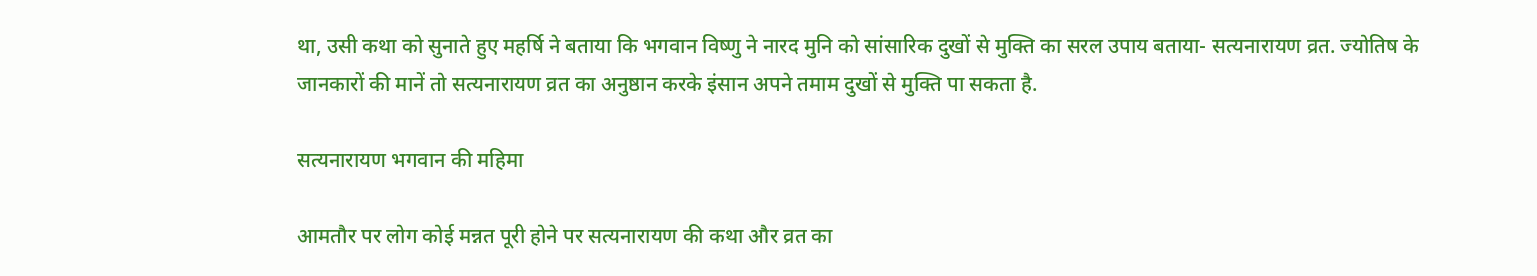था, उसी कथा को सुनाते हुए महर्षि ने बताया कि भगवान विष्णु ने नारद मुनि को सांसारिक दुखों से मुक्ति का सरल उपाय बताया- सत्यनारायण व्रत. ज्योतिष के जानकारों की मानें तो सत्यनारायण व्रत का अनुष्ठान करके इंसान अपने तमाम दुखों से मुक्ति पा सकता है.

सत्यनारायण भगवान की महिमा

आमतौर पर लोग कोई मन्नत पूरी होने पर सत्यनारायण की कथा और व्रत का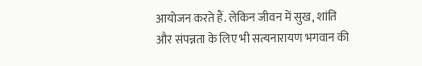आयोजन करते हैं. लेकिन जीवन में सुख, शांति और संपन्नता के लिए भी सत्यनारायण भगवान की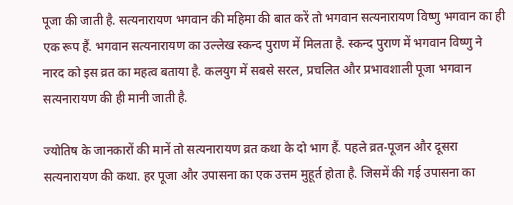पूजा की जाती है. सत्यनारायण भगवान की महिमा की बात करें तो भगवान सत्यनारायण विष्णु भगवान का ही एक रूप हैं. भगवान सत्यनारायण का उल्लेख स्कन्द पुराण में मिलता है. स्कन्द पुराण में भगवान विष्णु ने नारद को इस व्रत का महत्व बताया है. कलयुग में सबसे सरल, प्रचलित और प्रभावशाली पूजा भगवान सत्यनारायण की ही मानी जाती है.

ज्योतिष के जानकारों की मानें तो सत्यनारायण व्रत कथा के दो भाग हैं. पहले व्रत-पूजन और दूसरा सत्यनारायण की कथा. हर पूजा और उपासना का एक उत्तम मुहूर्त होता है. जिसमें की गई उपासना का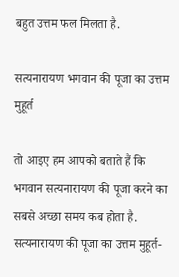बहुत उत्तम फल मिलता है.

सत्यनारायण भगवान की पूजा का उत्तम मुहूर्त

तो आइए हम आपको बताते हैं कि भगवान सत्यनारायण की पूजा करने का सबसे अच्छा समय कब होता है. सत्यनारायण की पूजा का उत्तम मुहूर्त-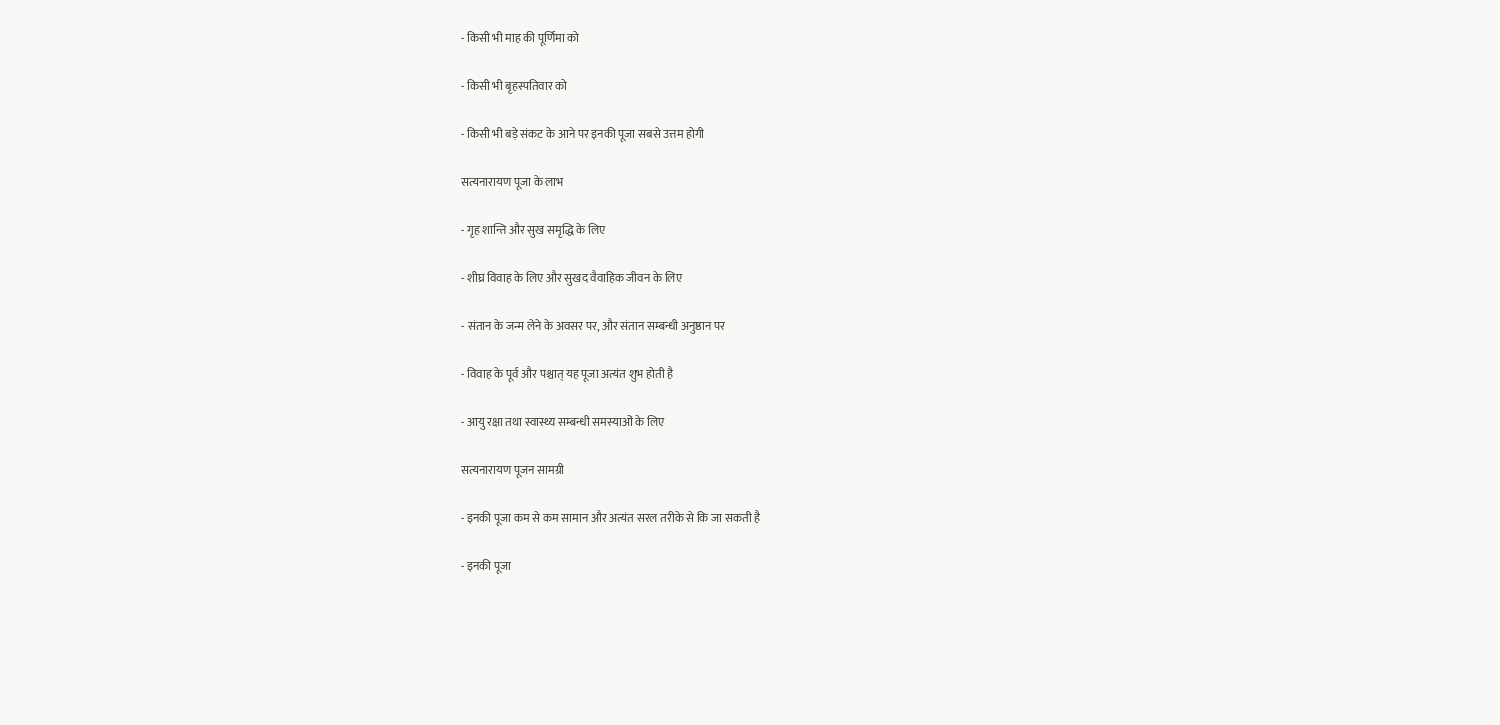- किसी भी माह की पूर्णिमा को

- किसी भी बृहस्पतिवार को

- किसी भी बड़े संकट के आने पर इनकी पूजा सबसे उत्तम होगी

सत्यनारायण पूजा के लाभ

- गृह शान्ति और सुख समृद्धि के लिए

- शीघ्र विवाह के लिए और सुखद वैवाहिक जीवन के लिए

- संतान के जन्म लेने के अवसर पर, और संतान सम्बन्धी अनुष्ठान पर

- विवाह के पूर्व और पश्चात् यह पूजा अत्यंत शुभ होती है

- आयु रक्षा तथा स्वास्थ्य सम्बन्धी समस्याओं के लिए

सत्यनारायण पूजन सामग्री

- इनकी पूजा कम से कम सामान और अत्यंत सरल तरीके से कि जा सकती है

- इनकी पूजा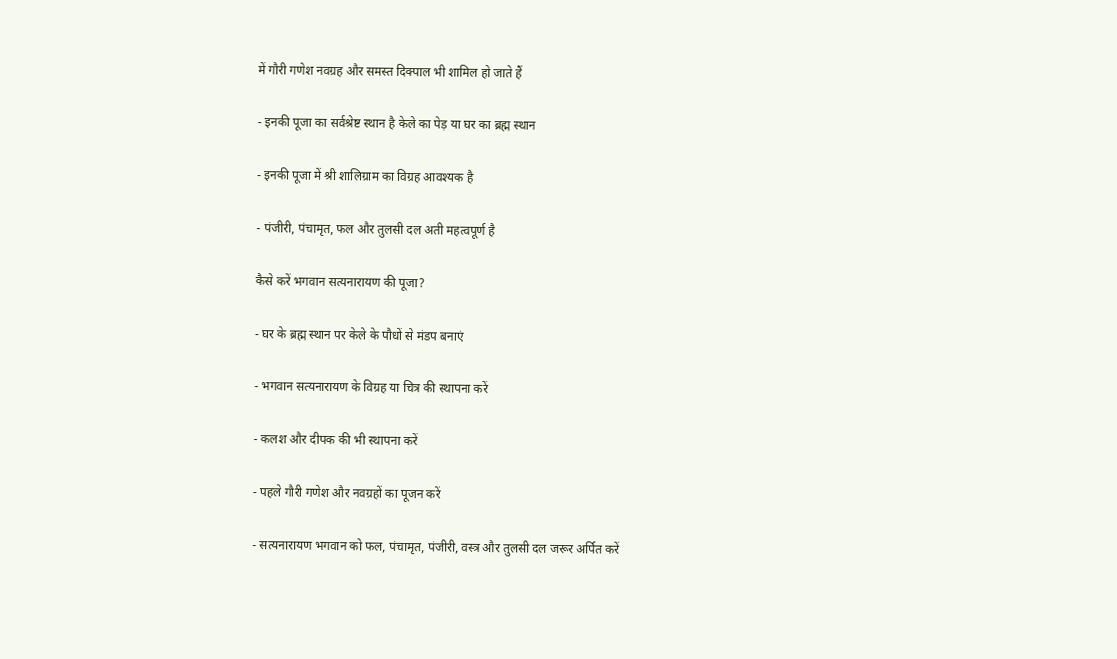में गौरी गणेश नवग्रह और समस्त दिक्पाल भी शामिल हो जाते हैं

- इनकी पूजा का सर्वश्रेष्ट स्थान है केले का पेड़ या घर का ब्रह्म स्थान

- इनकी पूजा में श्री शालिग्राम का विग्रह आवश्यक है

- पंजीरी, पंचामृत, फल और तुलसी दल अती महत्वपूर्ण है

कैसे करें भगवान सत्यनारायण की पूजा?

- घर के ब्रह्म स्थान पर केले के पौधों से मंडप बनाएं

- भगवान सत्यनारायण के विग्रह या चित्र की स्थापना करें

- कलश और दीपक की भी स्थापना करें

- पहले गौरी गणेश और नवग्रहों का पूजन करें

- सत्यनारायण भगवान को फल, पंचामृत, पंजीरी, वस्त्र और तुलसी दल जरूर अर्पित करें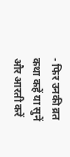- फिर उनकी व्रत कथा कहें या सुनें और आरती करें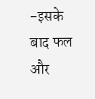-इसके बाद फल और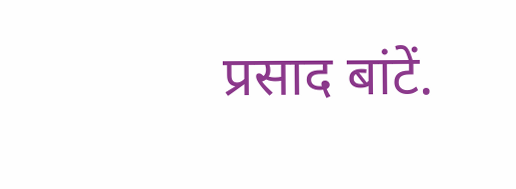प्रसाद बांटें.